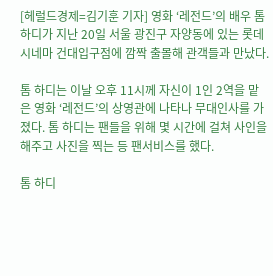[헤럴드경제=김기훈 기자] 영화 ‘레전드’의 배우 톰 하디가 지난 20일 서울 광진구 자양동에 있는 롯데시네마 건대입구점에 깜짝 출몰해 관객들과 만났다.

톰 하디는 이날 오후 11시께 자신이 1인 2역을 맡은 영화 ‘레전드’의 상영관에 나타나 무대인사를 가졌다. 톰 하디는 팬들을 위해 몇 시간에 걸쳐 사인을 해주고 사진을 찍는 등 팬서비스를 했다.

톰 하디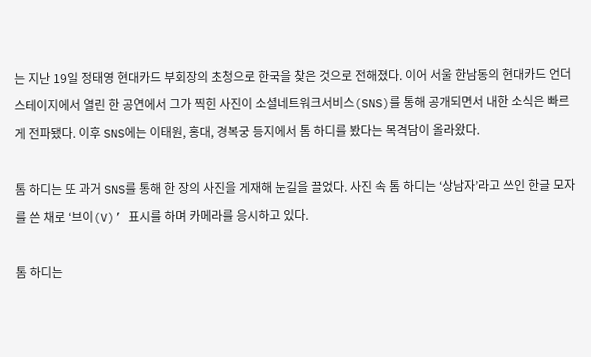는 지난 19일 정태영 현대카드 부회장의 초청으로 한국을 찾은 것으로 전해졌다. 이어 서울 한남동의 현대카드 언더스테이지에서 열린 한 공연에서 그가 찍힌 사진이 소셜네트워크서비스(SNS)를 통해 공개되면서 내한 소식은 빠르게 전파됐다. 이후 SNS에는 이태원, 홍대, 경복궁 등지에서 톰 하디를 봤다는 목격담이 올라왔다.

톰 하디는 또 과거 SNS를 통해 한 장의 사진을 게재해 눈길을 끌었다. 사진 속 톰 하디는 ‘상남자’라고 쓰인 한글 모자를 쓴 채로 ‘브이(V)’ 표시를 하며 카메라를 응시하고 있다.

톰 하디는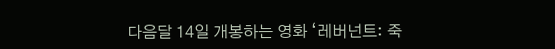다음달 14일 개봉하는 영화 ‘레버넌트: 죽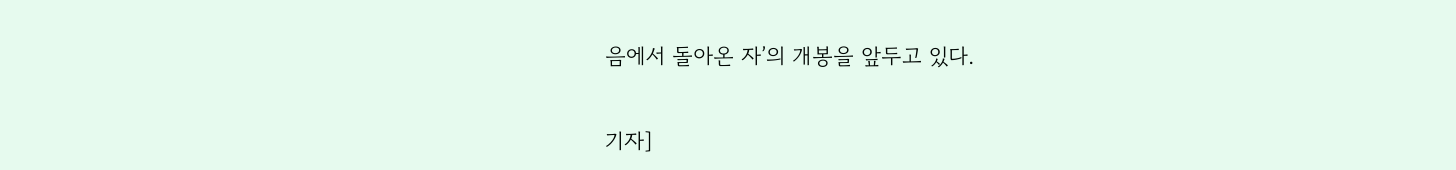음에서 돌아온 자’의 개봉을 앞두고 있다.


기자]